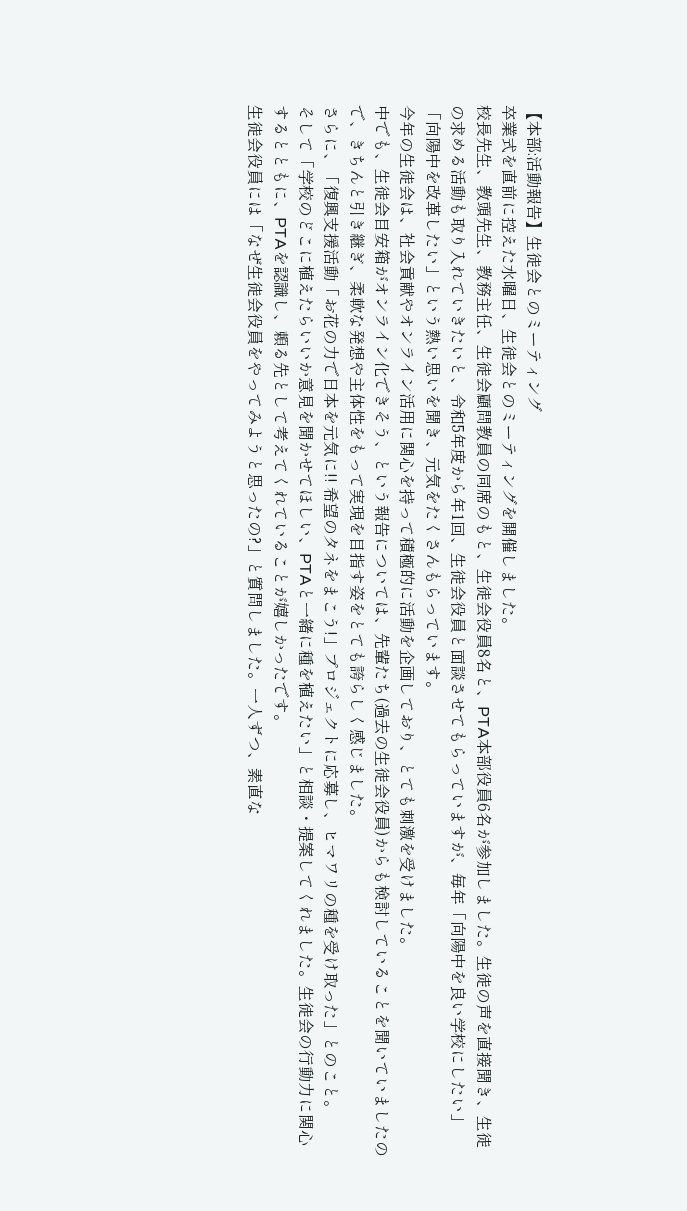【本部:活動報告】生徒会とのミーティング
卒業式を直前に控えた水曜日、生徒会とのミーティングを開催しました。
校長先生、教頭先生、教務主任、生徒会顧問教員の同席のもと、生徒会役員8名と、PTA本部役員6名が参加しました。生徒の声を直接聞き、生徒の求める活動も取り入れていきたいと、令和5年度から年1回、生徒会役員と面談させてもらっていますが、毎年「向陽中を良い学校にしたい」「向陽中を改革したい」という熱い思いを聞き、元気をたくさんもらっています。
今年の生徒会は、社会貢献やオンライン活用に関心を持って積極的に活動を企画しており、とても刺激を受けました。
中でも、生徒会目安箱がオンライン化できそう、という報告については、先輩たち(過去の生徒会役員)からも検討していることを聞いていましたので、きちんと引き継ぎ、柔軟な発想や主体性をもって実現を目指す姿をとても誇らしく感じました。
さらに、「復興支援活動「お花の力で日本を元気に!! 希望のタネをまこう!」プロジェクトに応募し、ヒマワリの種を受け取った」とのこと。
そして「学校のどこに植えたらいいか意見を聞かせてほしい、PTAと一緒に種を植えたい」と相談・提案してくれました。生徒会の行動力に関心するとともに、PTAを認識し、頼る先として考えてくれていることが嬉しかったです。
生徒会役員には「なぜ生徒会役員をやってみようと思ったの?」と質問しました。一人ずつ、素直な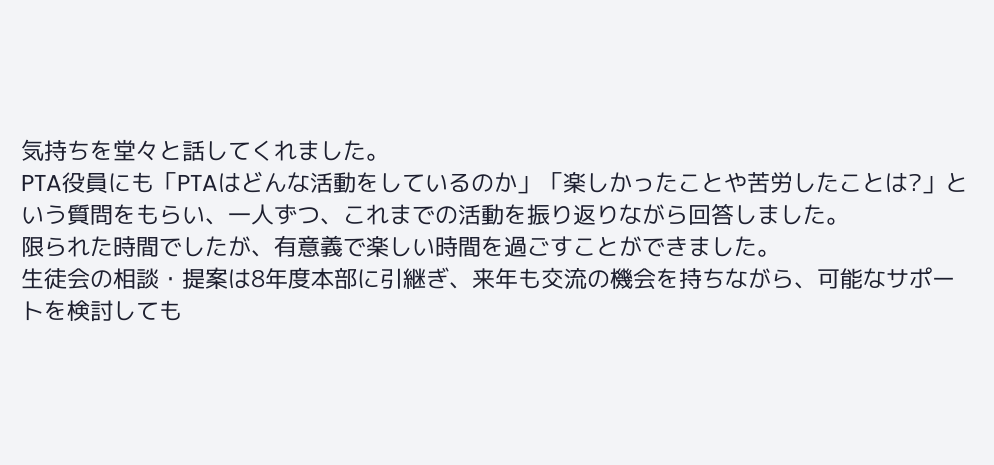気持ちを堂々と話してくれました。
PTA役員にも「PTAはどんな活動をしているのか」「楽しかったことや苦労したことは?」という質問をもらい、一人ずつ、これまでの活動を振り返りながら回答しました。
限られた時間でしたが、有意義で楽しい時間を過ごすことができました。
生徒会の相談・提案は8年度本部に引継ぎ、来年も交流の機会を持ちながら、可能なサポートを検討しても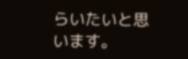らいたいと思います。